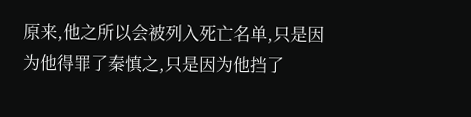原来,他之所以会被列入死亡名单,只是因为他得罪了秦慎之,只是因为他挡了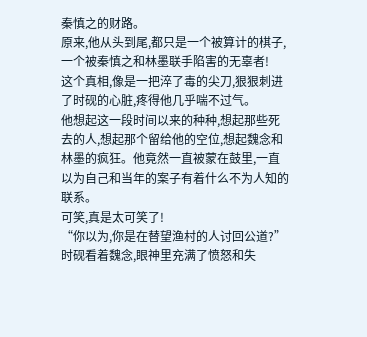秦慎之的财路。
原来,他从头到尾,都只是一个被算计的棋子,一个被秦慎之和林墨联手陷害的无辜者!
这个真相,像是一把淬了毒的尖刀,狠狠刺进了时砚的心脏,疼得他几乎喘不过气。
他想起这一段时间以来的种种,想起那些死去的人,想起那个留给他的空位,想起魏念和林墨的疯狂。他竟然一直被蒙在鼓里,一直以为自己和当年的案子有着什么不为人知的联系。
可笑,真是太可笑了!
“你以为,你是在替望渔村的人讨回公道?”时砚看着魏念,眼神里充满了愤怒和失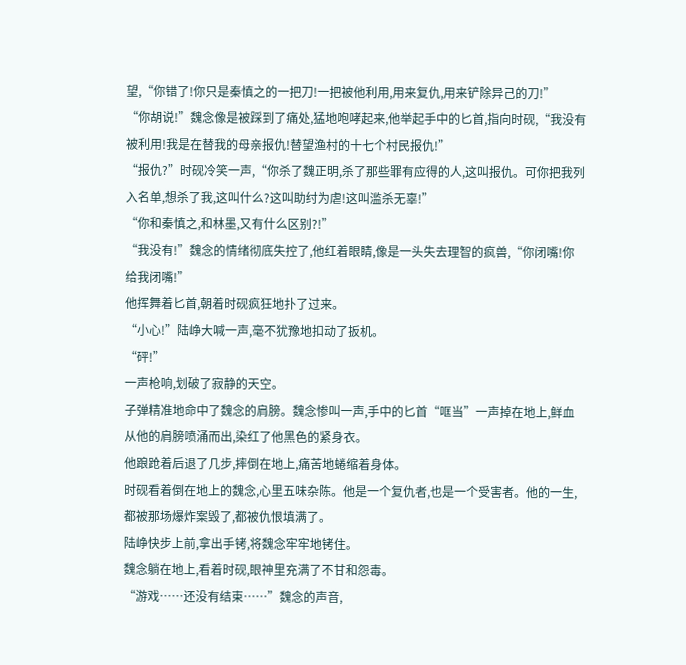望,“你错了!你只是秦慎之的一把刀!一把被他利用,用来复仇,用来铲除异己的刀!”
“你胡说!”魏念像是被踩到了痛处,猛地咆哮起来,他举起手中的匕首,指向时砚,“我没有被利用!我是在替我的母亲报仇!替望渔村的十七个村民报仇!”
“报仇?”时砚冷笑一声,“你杀了魏正明,杀了那些罪有应得的人,这叫报仇。可你把我列入名单,想杀了我,这叫什么?这叫助纣为虐!这叫滥杀无辜!”
“你和秦慎之,和林墨,又有什么区别?!”
“我没有!”魏念的情绪彻底失控了,他红着眼睛,像是一头失去理智的疯兽,“你闭嘴!你给我闭嘴!”
他挥舞着匕首,朝着时砚疯狂地扑了过来。
“小心!”陆峥大喊一声,毫不犹豫地扣动了扳机。
“砰!”
一声枪响,划破了寂静的天空。
子弹精准地命中了魏念的肩膀。魏念惨叫一声,手中的匕首“哐当”一声掉在地上,鲜血从他的肩膀喷涌而出,染红了他黑色的紧身衣。
他踉跄着后退了几步,摔倒在地上,痛苦地蜷缩着身体。
时砚看着倒在地上的魏念,心里五味杂陈。他是一个复仇者,也是一个受害者。他的一生,都被那场爆炸案毁了,都被仇恨填满了。
陆峥快步上前,拿出手铐,将魏念牢牢地铐住。
魏念躺在地上,看着时砚,眼神里充满了不甘和怨毒。
“游戏……还没有结束……”魏念的声音,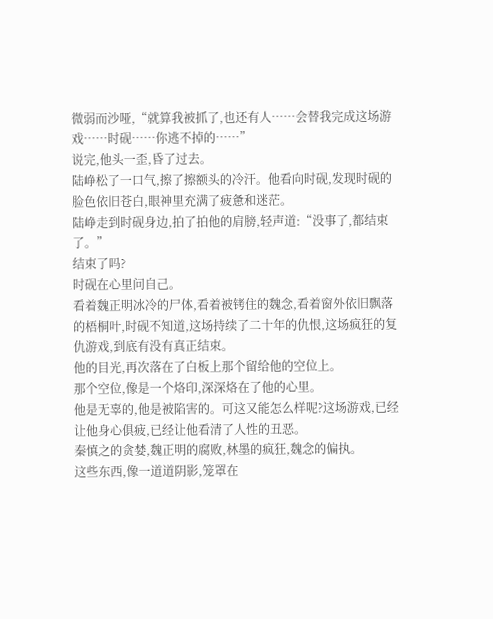微弱而沙哑,“就算我被抓了,也还有人……会替我完成这场游戏……时砚……你逃不掉的……”
说完,他头一歪,昏了过去。
陆峥松了一口气,擦了擦额头的冷汗。他看向时砚,发现时砚的脸色依旧苍白,眼神里充满了疲惫和迷茫。
陆峥走到时砚身边,拍了拍他的肩膀,轻声道:“没事了,都结束了。”
结束了吗?
时砚在心里问自己。
看着魏正明冰冷的尸体,看着被铐住的魏念,看着窗外依旧飘落的梧桐叶,时砚不知道,这场持续了二十年的仇恨,这场疯狂的复仇游戏,到底有没有真正结束。
他的目光,再次落在了白板上那个留给他的空位上。
那个空位,像是一个烙印,深深烙在了他的心里。
他是无辜的,他是被陷害的。可这又能怎么样呢?这场游戏,已经让他身心俱疲,已经让他看清了人性的丑恶。
秦慎之的贪婪,魏正明的腐败,林墨的疯狂,魏念的偏执。
这些东西,像一道道阴影,笼罩在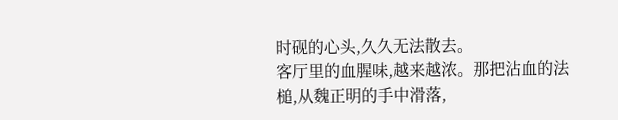时砚的心头,久久无法散去。
客厅里的血腥味,越来越浓。那把沾血的法槌,从魏正明的手中滑落,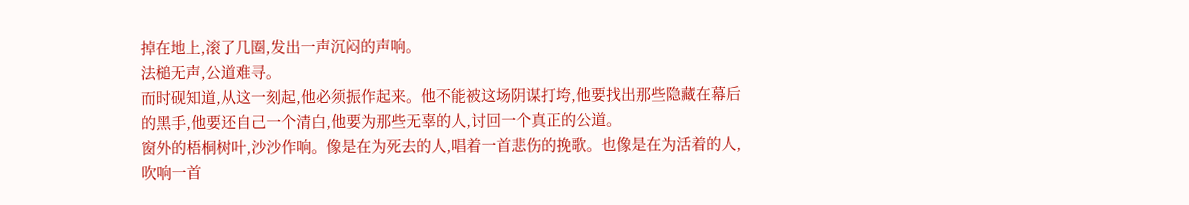掉在地上,滚了几圈,发出一声沉闷的声响。
法槌无声,公道难寻。
而时砚知道,从这一刻起,他必须振作起来。他不能被这场阴谋打垮,他要找出那些隐藏在幕后的黑手,他要还自己一个清白,他要为那些无辜的人,讨回一个真正的公道。
窗外的梧桐树叶,沙沙作响。像是在为死去的人,唱着一首悲伤的挽歌。也像是在为活着的人,吹响一首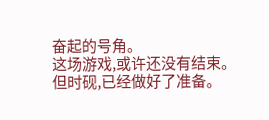奋起的号角。
这场游戏,或许还没有结束。
但时砚,已经做好了准备。